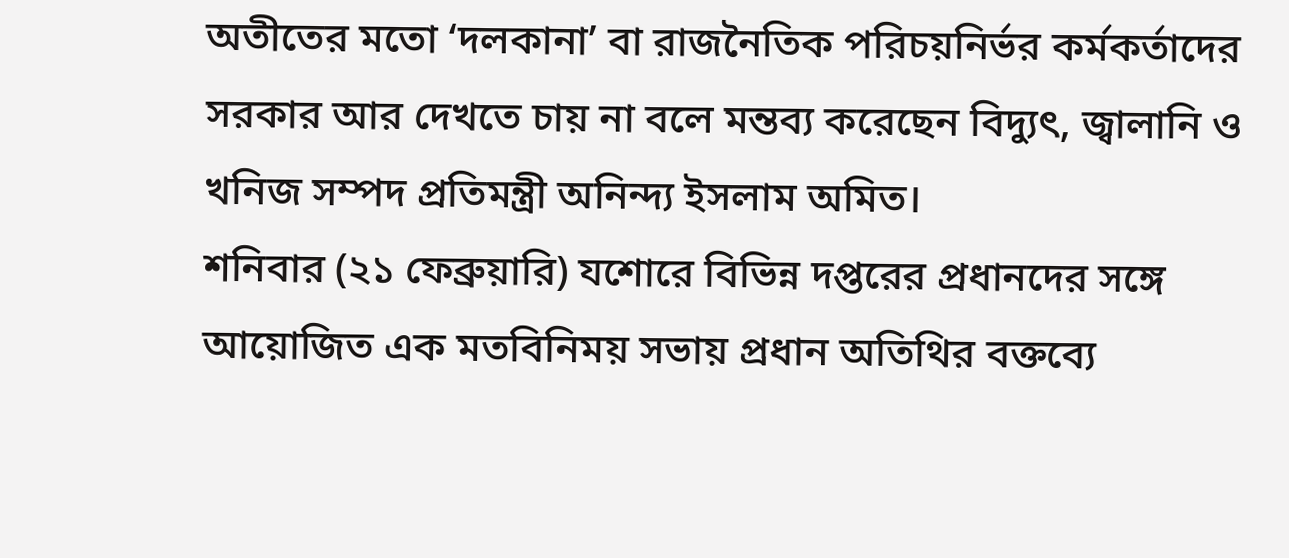অতীতের মতো ‘দলকানা’ বা রাজনৈতিক পরিচয়নির্ভর কর্মকর্তাদের সরকার আর দেখতে চায় না বলে মন্তব্য করেছেন বিদ্যুৎ, জ্বালানি ও খনিজ সম্পদ প্রতিমন্ত্রী অনিন্দ্য ইসলাম অমিত।
শনিবার (২১ ফেব্রুয়ারি) যশোরে বিভিন্ন দপ্তরের প্রধানদের সঙ্গে আয়োজিত এক মতবিনিময় সভায় প্রধান অতিথির বক্তব্যে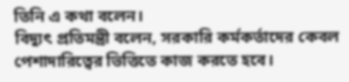তিনি এ কথা বলেন।
বিদ্যুৎ প্রতিমন্ত্রী বলেন, সরকারি কর্মকর্তাদের কেবল পেশাদারিত্বের ভিত্তিতে কাজ করতে হবে।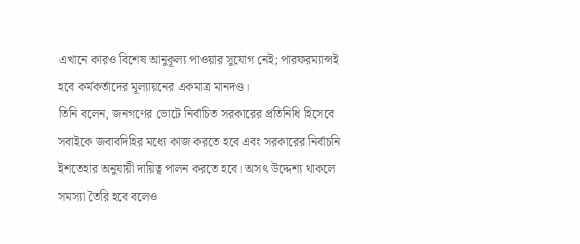এখানে কারও বিশেষ আনুকূল্য পাওয়ার সুযোগ নেই; পারফরম্যান্সই হবে কর্মকর্তাদের মূল্যায়নের একমাত্র মানদণ্ড।
তিনি বলেন, জনগণের ভোটে নির্বাচিত সরকারের প্রতিনিধি হিসেবে সবাইকে জবাবদিহির মধ্যে কাজ করতে হবে এবং সরকারের নির্বাচনি ইশতেহার অনুযায়ী দায়িত্ব পালন করতে হবে। অসৎ উদ্দেশ্য থাকলে সমস্যা তৈরি হবে বলেও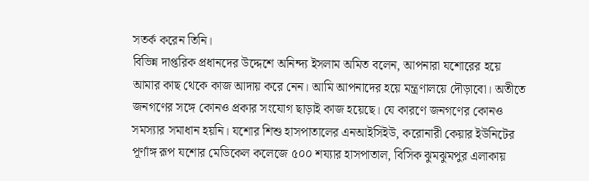সতর্ক করেন তিনি।
বিভিন্ন দাপ্তরিক প্রধানদের উদ্দেশে অনিন্দ্য ইসলাম অমিত বলেন, আপনারা যশোরের হয়ে আমার কাছ থেকে কাজ আদায় করে নেন। আমি আপনাদের হয়ে মন্ত্রণালয়ে দৌড়াবো। অতীতে জনগণের সঙ্গে কোনও প্রকার সংযোগ ছাড়াই কাজ হয়েছে। যে কারণে জনগণের কোনও সমস্যার সমাধান হয়নি। যশোর শিশু হাসপাতালের এনআইসিইউ, করোনারী কেয়ার ইউনিটের পূর্ণাঙ্গ রূপ যশোর মেডিকেল কলেজে ৫০০ শয্যার হাসপাতাল, বিসিক ঝুমঝুমপুর এলাকায়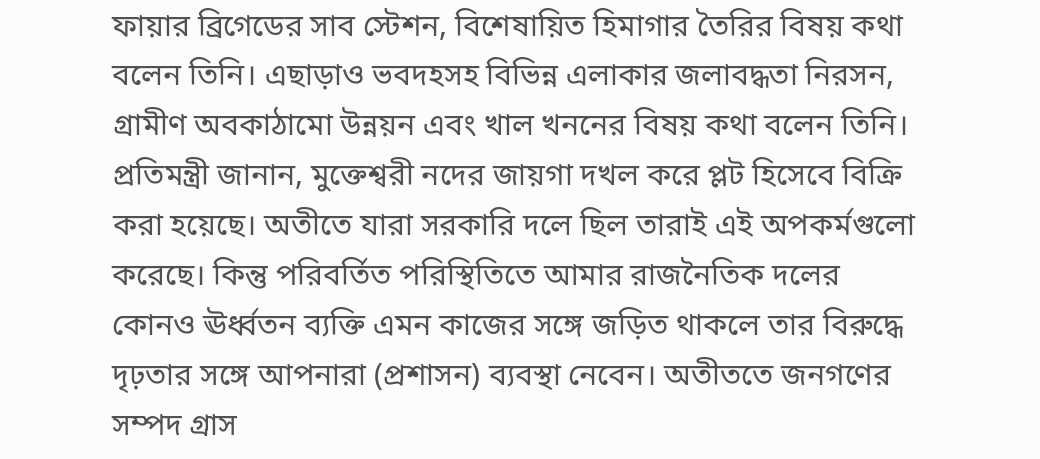ফায়ার ব্রিগেডের সাব স্টেশন, বিশেষায়িত হিমাগার তৈরির বিষয় কথা বলেন তিনি। এছাড়াও ভবদহসহ বিভিন্ন এলাকার জলাবদ্ধতা নিরসন, গ্রামীণ অবকাঠামো উন্নয়ন এবং খাল খননের বিষয় কথা বলেন তিনি।
প্রতিমন্ত্রী জানান, মুক্তেশ্বরী নদের জায়গা দখল করে প্লট হিসেবে বিক্রি করা হয়েছে। অতীতে যারা সরকারি দলে ছিল তারাই এই অপকর্মগুলো করেছে। কিন্তু পরিবর্তিত পরিস্থিতিতে আমার রাজনৈতিক দলের কোনও ঊর্ধ্বতন ব্যক্তি এমন কাজের সঙ্গে জড়িত থাকলে তার বিরুদ্ধে দৃঢ়তার সঙ্গে আপনারা (প্রশাসন) ব্যবস্থা নেবেন। অতীততে জনগণের সম্পদ গ্রাস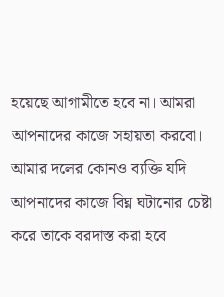হয়েছে আগামীতে হবে না। আমরা আপনাদের কাজে সহায়তা করবো। আমার দলের কোনও ব্যক্তি যদি আপনাদের কাজে বিঘ্ন ঘটানোর চেষ্টা করে তাকে বরদাস্ত করা হবে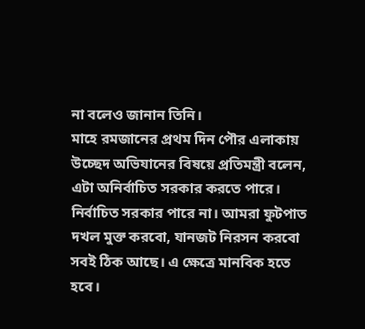না বলেও জানান তিনি।
মাহে রমজানের প্রথম দিন পৌর এলাকায় উচ্ছেদ অভিযানের বিষয়ে প্রতিমন্ত্রী বলেন, এটা অনির্বাচিত সরকার করতে পারে। নির্বাচিত সরকার পারে না। আমরা ফুটপাত দখল মুক্ত করবো, যানজট নিরসন করবো সবই ঠিক আছে। এ ক্ষেত্রে মানবিক হতে হবে।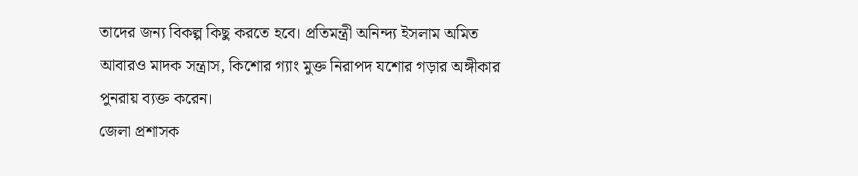তাদের জন্য বিকল্প কিছু করতে হবে। প্রতিমন্ত্রী অনিন্দ্য ইসলাম অমিত আবারও মাদক সন্ত্রাস, কিশোর গ্যাং মুক্ত নিরাপদ যশোর গড়ার অঙ্গীকার পুনরায় ব্যক্ত করেন।
জেলা প্রশাসক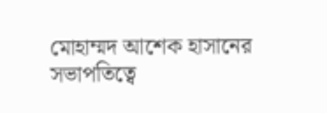মোহাম্মদ আশেক হাসানের সভাপতিত্বে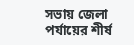সভায় জেলা পর্যায়ের শীর্ষ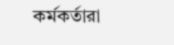কর্মকর্তারা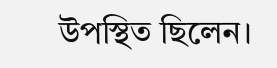উপস্থিত ছিলেন।